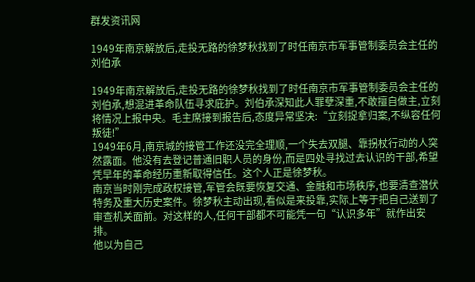群发资讯网

1949年南京解放后,走投无路的徐梦秋找到了时任南京市军事管制委员会主任的刘伯承

1949年南京解放后,走投无路的徐梦秋找到了时任南京市军事管制委员会主任的刘伯承,想混进革命队伍寻求庇护。刘伯承深知此人罪孽深重,不敢擅自做主,立刻将情况上报中央。毛主席接到报告后,态度异常坚决:“立刻捉拿归案,不纵容任何叛徒!”
1949年6月,南京城的接管工作还没完全理顺,一个失去双腿、靠拐杖行动的人突然露面。他没有去登记普通旧职人员的身份,而是四处寻找过去认识的干部,希望凭早年的革命经历重新取得信任。这个人正是徐梦秋。
南京当时刚完成政权接管,军管会既要恢复交通、金融和市场秩序,也要清查潜伏特务及重大历史案件。徐梦秋主动出现,看似是来投靠,实际上等于把自己送到了审查机关面前。对这样的人,任何干部都不可能凭一句“认识多年”就作出安排。
他以为自己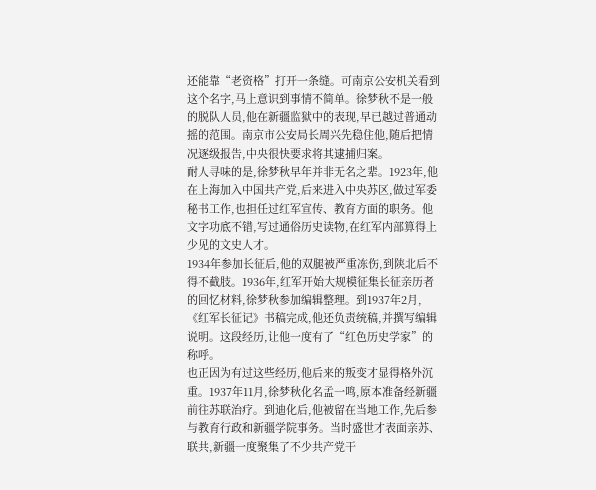还能靠“老资格”打开一条缝。可南京公安机关看到这个名字,马上意识到事情不简单。徐梦秋不是一般的脱队人员,他在新疆监狱中的表现,早已越过普通动摇的范围。南京市公安局长周兴先稳住他,随后把情况逐级报告,中央很快要求将其逮捕归案。
耐人寻味的是,徐梦秋早年并非无名之辈。1923年,他在上海加入中国共产党,后来进入中央苏区,做过军委秘书工作,也担任过红军宣传、教育方面的职务。他文字功底不错,写过通俗历史读物,在红军内部算得上少见的文史人才。
1934年参加长征后,他的双腿被严重冻伤,到陕北后不得不截肢。1936年,红军开始大规模征集长征亲历者的回忆材料,徐梦秋参加编辑整理。到1937年2月,《红军长征记》书稿完成,他还负责统稿,并撰写编辑说明。这段经历,让他一度有了“红色历史学家”的称呼。
也正因为有过这些经历,他后来的叛变才显得格外沉重。1937年11月,徐梦秋化名孟一鸣,原本准备经新疆前往苏联治疗。到迪化后,他被留在当地工作,先后参与教育行政和新疆学院事务。当时盛世才表面亲苏、联共,新疆一度聚集了不少共产党干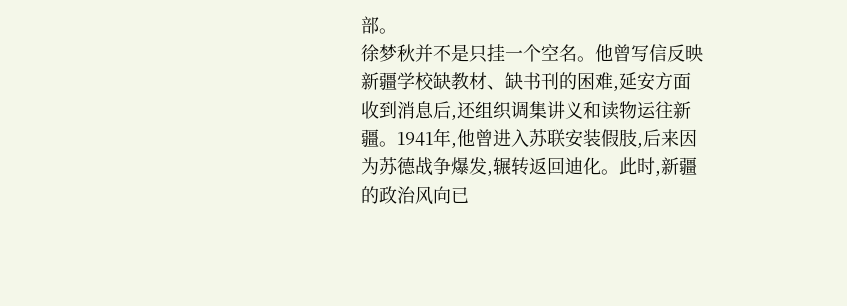部。
徐梦秋并不是只挂一个空名。他曾写信反映新疆学校缺教材、缺书刊的困难,延安方面收到消息后,还组织调集讲义和读物运往新疆。1941年,他曾进入苏联安装假肢,后来因为苏德战争爆发,辗转返回迪化。此时,新疆的政治风向已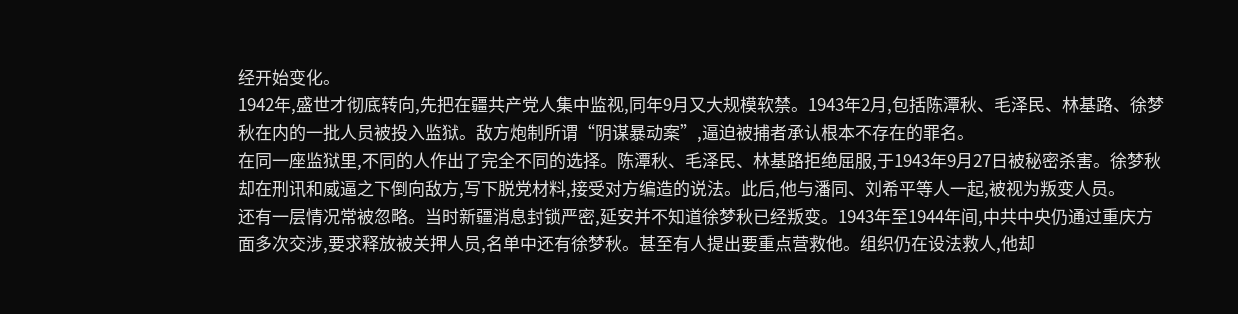经开始变化。
1942年,盛世才彻底转向,先把在疆共产党人集中监视,同年9月又大规模软禁。1943年2月,包括陈潭秋、毛泽民、林基路、徐梦秋在内的一批人员被投入监狱。敌方炮制所谓“阴谋暴动案”,逼迫被捕者承认根本不存在的罪名。
在同一座监狱里,不同的人作出了完全不同的选择。陈潭秋、毛泽民、林基路拒绝屈服,于1943年9月27日被秘密杀害。徐梦秋却在刑讯和威逼之下倒向敌方,写下脱党材料,接受对方编造的说法。此后,他与潘同、刘希平等人一起,被视为叛变人员。
还有一层情况常被忽略。当时新疆消息封锁严密,延安并不知道徐梦秋已经叛变。1943年至1944年间,中共中央仍通过重庆方面多次交涉,要求释放被关押人员,名单中还有徐梦秋。甚至有人提出要重点营救他。组织仍在设法救人,他却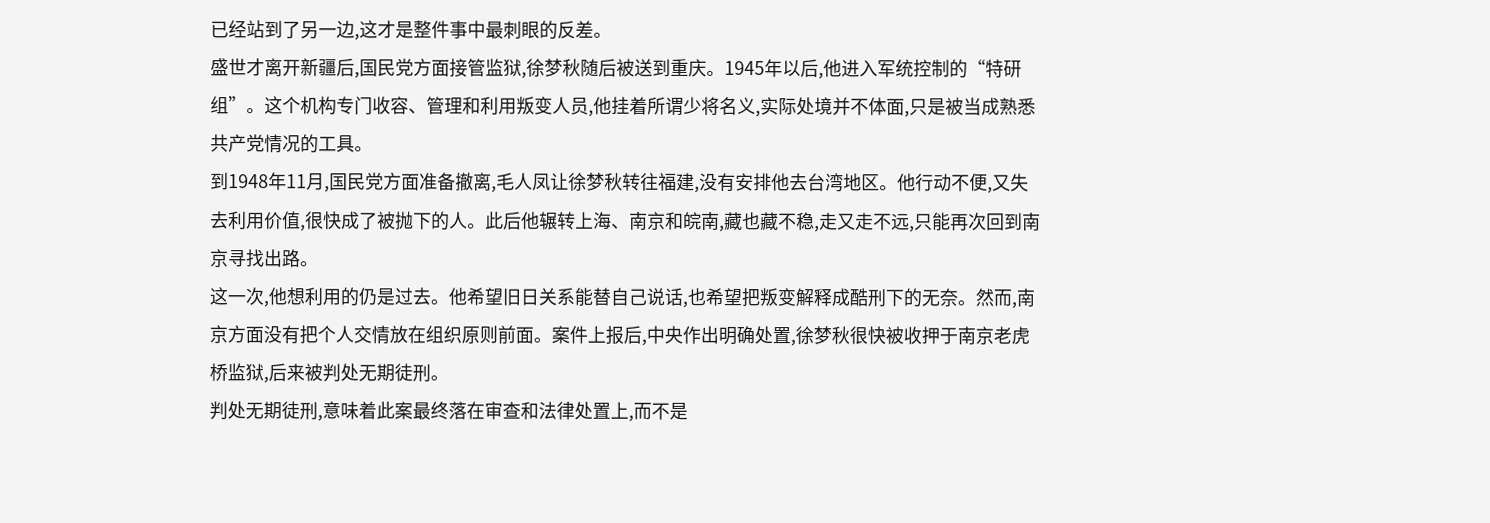已经站到了另一边,这才是整件事中最刺眼的反差。
盛世才离开新疆后,国民党方面接管监狱,徐梦秋随后被送到重庆。1945年以后,他进入军统控制的“特研组”。这个机构专门收容、管理和利用叛变人员,他挂着所谓少将名义,实际处境并不体面,只是被当成熟悉共产党情况的工具。
到1948年11月,国民党方面准备撤离,毛人凤让徐梦秋转往福建,没有安排他去台湾地区。他行动不便,又失去利用价值,很快成了被抛下的人。此后他辗转上海、南京和皖南,藏也藏不稳,走又走不远,只能再次回到南京寻找出路。
这一次,他想利用的仍是过去。他希望旧日关系能替自己说话,也希望把叛变解释成酷刑下的无奈。然而,南京方面没有把个人交情放在组织原则前面。案件上报后,中央作出明确处置,徐梦秋很快被收押于南京老虎桥监狱,后来被判处无期徒刑。
判处无期徒刑,意味着此案最终落在审查和法律处置上,而不是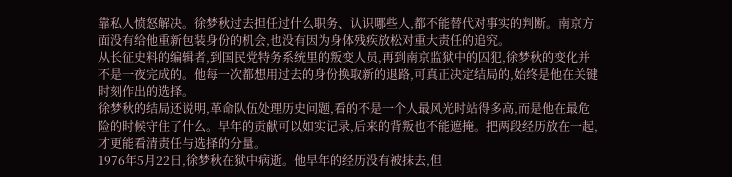靠私人愤怒解决。徐梦秋过去担任过什么职务、认识哪些人,都不能替代对事实的判断。南京方面没有给他重新包装身份的机会,也没有因为身体残疾放松对重大责任的追究。
从长征史料的编辑者,到国民党特务系统里的叛变人员,再到南京监狱中的囚犯,徐梦秋的变化并不是一夜完成的。他每一次都想用过去的身份换取新的退路,可真正决定结局的,始终是他在关键时刻作出的选择。
徐梦秋的结局还说明,革命队伍处理历史问题,看的不是一个人最风光时站得多高,而是他在最危险的时候守住了什么。早年的贡献可以如实记录,后来的背叛也不能遮掩。把两段经历放在一起,才更能看清责任与选择的分量。
1976年5月22日,徐梦秋在狱中病逝。他早年的经历没有被抹去,但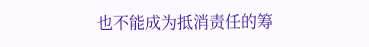也不能成为抵消责任的筹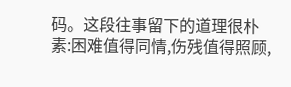码。这段往事留下的道理很朴素:困难值得同情,伤残值得照顾,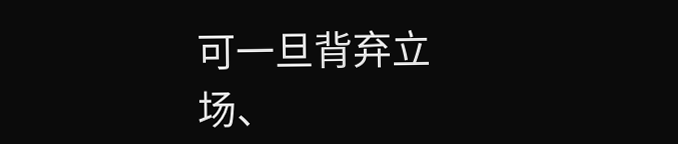可一旦背弃立场、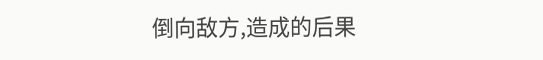倒向敌方,造成的后果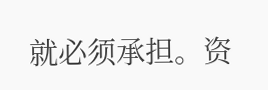就必须承担。资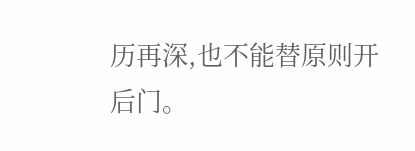历再深,也不能替原则开后门。